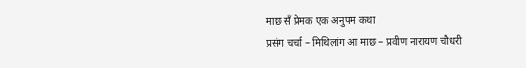माछ सँ प्रेमक एक अनुपम कथा
प्रसंग चर्चा – मिथिलांग आ माछ – प्रवीण नारायण चौधरी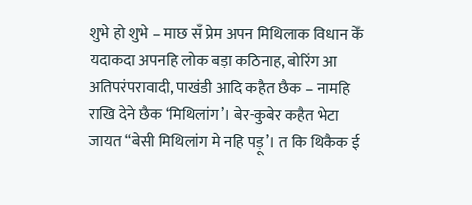शुभे हो शुभे – माछ सँ प्रेम अपन मिथिलाक विधान केँ यदाकदा अपनहि लोक बड़ा कठिनाह, बोरिंग आ अतिपरंपरावादी, पाखंडी आदि कहैत छैक – नामहि राखि देने छैक ‘मिथिलांग’। बेर-कुबेर कहैत भेटा जायत “बेसी मिथिलांग मे नहि पड़ू’। त कि थिकैक ई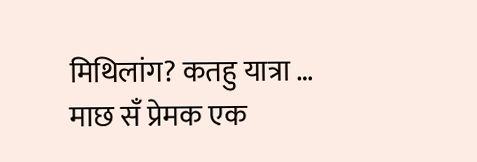मिथिलांग? कतहु यात्रा … माछ सँ प्रेमक एक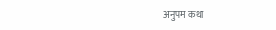अनुपम कथा